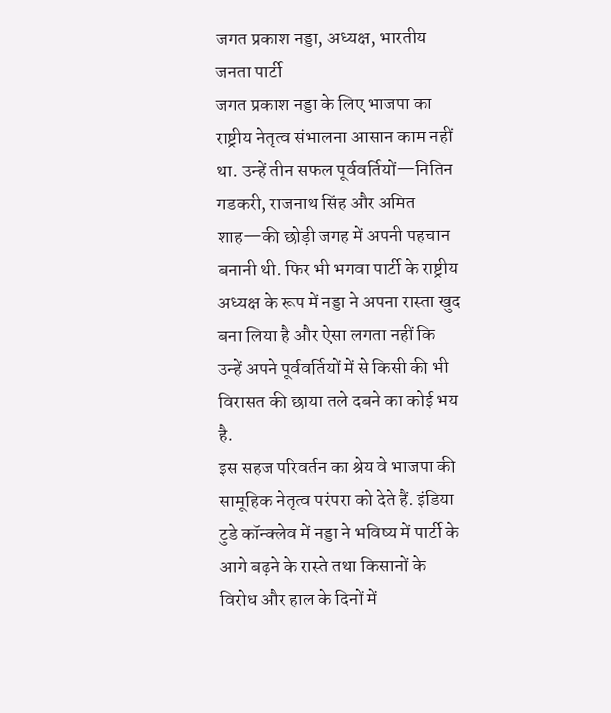जगत प्रकाश नड्डा, अध्यक्ष, भारतीय जनता पार्टी
जगत प्रकाश नड्डा के लिए भाजपा का राष्ट्रीय नेतृत्व संभालना आसान काम नहीं था. उन्हें तीन सफल पूर्ववर्तियों—नितिन गडकरी, राजनाथ सिंह और अमित शाह—की छोड़ी जगह में अपनी पहचान बनानी थी. फिर भी भगवा पार्टी के राष्ट्रीय अध्यक्ष के रूप में नड्डा ने अपना रास्ता खुद बना लिया है और ऐसा लगता नहीं कि उन्हें अपने पूर्ववर्तियों में से किसी की भी विरासत की छाया तले दबने का कोई भय है.
इस सहज परिवर्तन का श्रेय वे भाजपा की सामूहिक नेतृत्व परंपरा को देते हैं. इंडिया टुडे कॉन्क्लेव में नड्डा ने भविष्य में पार्टी के आगे बढ़ने के रास्ते तथा किसानों के विरोध और हाल के दिनों में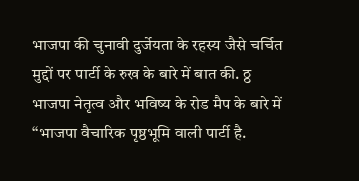भाजपा की चुनावी दुर्जेयता के रहस्य जैसे चर्चित मुद्दों पर पार्टी के रुख के बारे में बात की. ठ्ठ
भाजपा नेतृत्व और भविष्य के रोड मैप के बारे में
‘‘भाजपा वैचारिक पृष्ठभूमि वाली पार्टी है.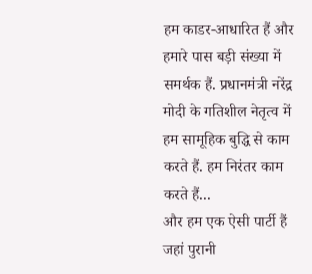हम काडर-आधारित हैं और हमारे पास बड़ी संख्या में समर्थक हैं. प्रधानमंत्री नरेंद्र मोदी के गतिशील नेतृत्व में हम सामूहिक बुद्धि से काम करते हैं. हम निरंतर काम करते हैं...
और हम एक ऐसी पार्टी हैं जहां पुरानी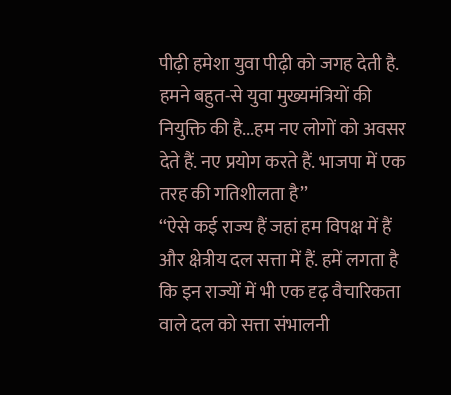पीढ़ी हमेशा युवा पीढ़ी को जगह देती है. हमने बहुत-से युवा मुख्यमंत्रियों की नियुक्ति की है...हम नए लोगों को अवसर देते हैं. नए प्रयोग करते हैं. भाजपा में एक तरह की गतिशीलता है’’
‘‘ऐसे कई राज्य हैं जहां हम विपक्ष में हैं और क्षेत्रीय दल सत्ता में हैं. हमें लगता है कि इन राज्यों में भी एक दृढ़ वैचारिकता वाले दल को सत्ता संभालनी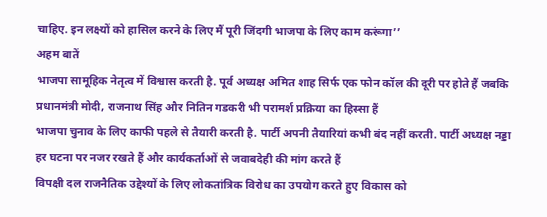चाहिए. इन लक्ष्यों को हासिल करने के लिए मैं पूरी जिंदगी भाजपा के लिए काम करूंगा’’
अहम बातें
भाजपा सामूहिक नेतृत्व में विश्वास करती है. पूर्व अध्यक्ष अमित शाह सिर्फ एक फोन कॉल की दूरी पर होते हैं जबकि प्रधानमंत्री मोदी, राजनाथ सिंह और नितिन गडकरी भी परामर्श प्रक्रिया का हिस्सा हैं
भाजपा चुनाव के लिए काफी पहले से तैयारी करती है. पार्टी अपनी तैयारियां कभी बंद नहीं करती. पार्टी अध्यक्ष नड्डा हर घटना पर नजर रखते हैं और कार्यकर्ताओं से जवाबदेही की मांग करते हैं
विपक्षी दल राजनैतिक उद्देश्यों के लिए लोकतांत्रिक विरोध का उपयोग करते हुए विकास को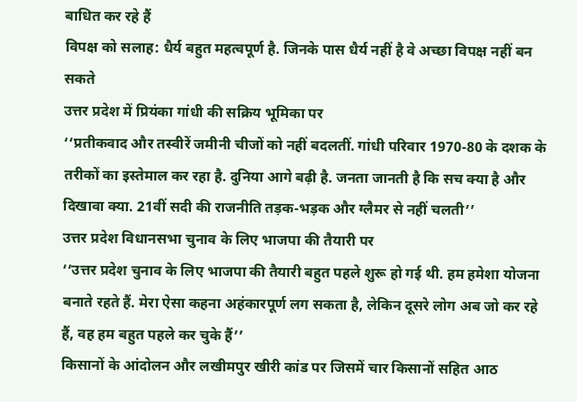बाधित कर रहे हैं
विपक्ष को सलाह: धैर्य बहुत महत्वपूर्ण है. जिनके पास धैर्य नहीं है वे अच्छा विपक्ष नहीं बन सकते
उत्तर प्रदेश में प्रियंका गांधी की सक्रिय भूमिका पर
‘‘प्रतीकवाद और तस्वीरें जमीनी चीजों को नहीं बदलतीं. गांधी परिवार 1970-80 के दशक के तरीकों का इस्तेमाल कर रहा है. दुनिया आगे बढ़ी है. जनता जानती है कि सच क्या है और दिखावा क्या. 21वीं सदी की राजनीति तड़क-भड़क और ग्लैमर से नहीं चलती’’
उत्तर प्रदेश विधानसभा चुनाव के लिए भाजपा की तैयारी पर
‘‘उत्तर प्रदेश चुनाव के लिए भाजपा की तैयारी बहुत पहले शुरू हो गई थी. हम हमेशा योजना बनाते रहते हैं. मेरा ऐसा कहना अहंकारपूर्ण लग सकता है, लेकिन दूसरे लोग अब जो कर रहे हैं, वह हम बहुत पहले कर चुके हैं’’
किसानों के आंदोलन और लखीमपुर खीरी कांड पर जिसमें चार किसानों सहित आठ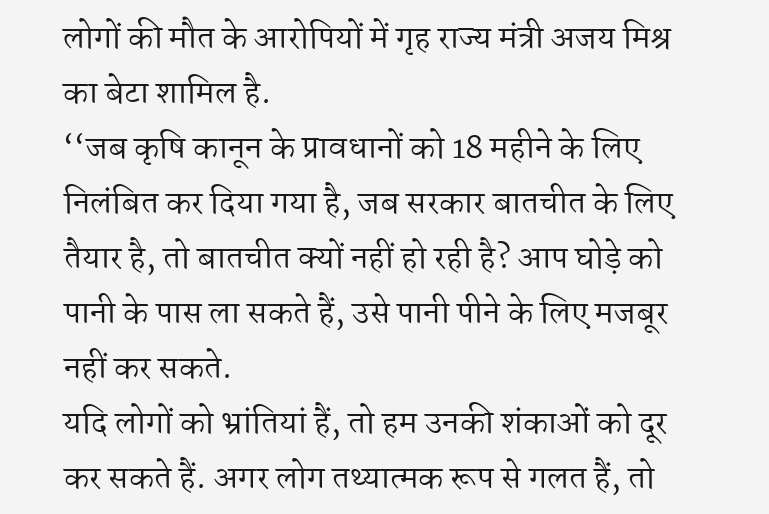लोगों की मौत के आरोपियों में गृह राज्य मंत्री अजय मिश्र का बेटा शामिल है.
‘‘जब कृषि कानून के प्रावधानों को 18 महीने के लिए निलंबित कर दिया गया है, जब सरकार बातचीत के लिए तैयार है, तो बातचीत क्यों नहीं हो रही है? आप घोड़े को पानी के पास ला सकते हैं, उसे पानी पीने के लिए मजबूर नहीं कर सकते.
यदि लोगों को भ्रांतियां हैं, तो हम उनकी शंकाओं को दूर कर सकते हैं. अगर लोग तथ्यात्मक रूप से गलत हैं, तो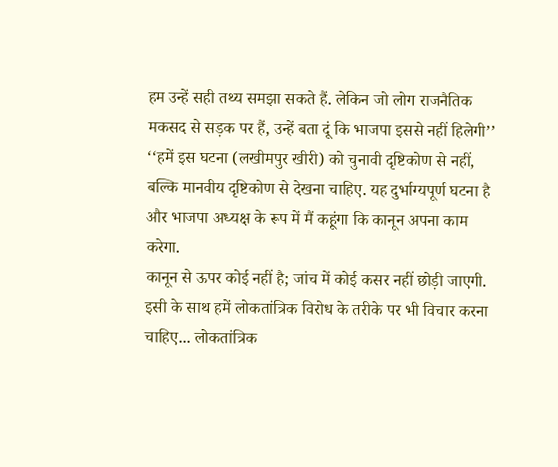हम उन्हें सही तथ्य समझा सकते हैं. लेकिन जो लोग राजनैतिक मकसद से सड़क पर हैं, उन्हें बता दूं कि भाजपा इससे नहीं हिलेगी’’
‘‘हमें इस घटना (लखीमपुर खीरी) को चुनावी दृष्टिकोण से नहीं, बल्कि मानवीय दृष्टिकोण से देखना चाहिए. यह दुर्भाग्यपूर्ण घटना है और भाजपा अध्यक्ष के रूप में मैं कहूंगा कि कानून अपना काम करेगा.
कानून से ऊपर कोई नहीं है; जांच में कोई कसर नहीं छोड़ी जाएगी. इसी के साथ हमें लोकतांत्रिक विरोध के तरीके पर भी विचार करना चाहिए... लोकतांत्रिक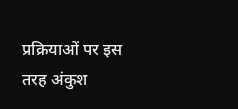प्रक्रियाओं पर इस तरह अंकुश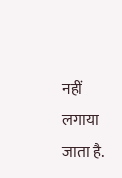नहीं लगाया जाता है.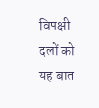विपक्षी दलों को यह बात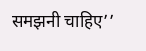समझनी चाहिए’’